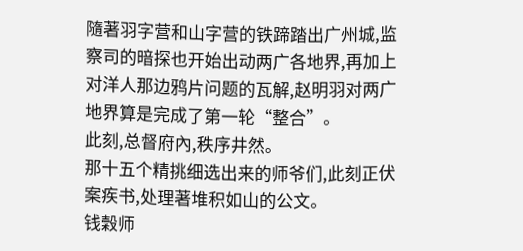隨著羽字营和山字营的铁蹄踏出广州城,监察司的暗探也开始出动两广各地界,再加上对洋人那边鸦片问题的瓦解,赵明羽对两广地界算是完成了第一轮“整合”。
此刻,总督府內,秩序井然。
那十五个精挑细选出来的师爷们,此刻正伏案疾书,处理著堆积如山的公文。
钱穀师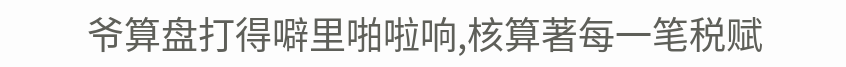爷算盘打得噼里啪啦响,核算著每一笔税赋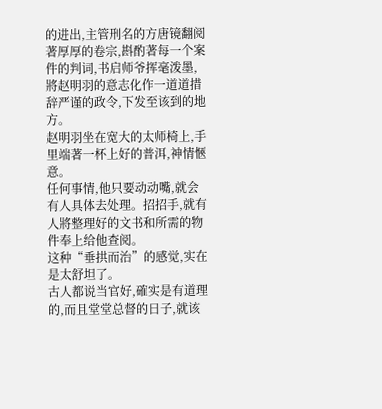的进出,主管刑名的方唐镜翻阅著厚厚的卷宗,斟酌著每一个案件的判词,书启师爷挥毫泼墨,將赵明羽的意志化作一道道措辞严谨的政令,下发至该到的地方。
赵明羽坐在宽大的太师椅上,手里端著一杯上好的普洱,神情愜意。
任何事情,他只要动动嘴,就会有人具体去处理。招招手,就有人將整理好的文书和所需的物件奉上给他查阅。
这种“垂拱而治”的感觉,实在是太舒坦了。
古人都说当官好,確实是有道理的,而且堂堂总督的日子,就该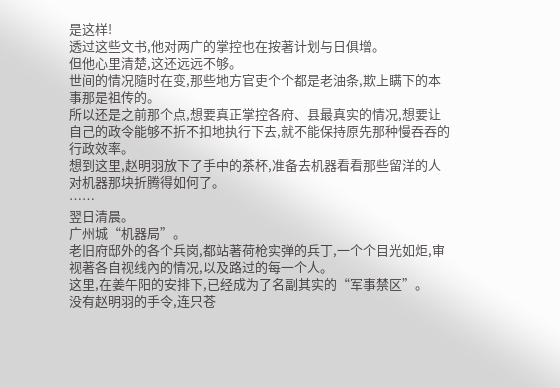是这样!
透过这些文书,他对两广的掌控也在按著计划与日俱增。
但他心里清楚,这还远远不够。
世间的情况隨时在变,那些地方官吏个个都是老油条,欺上瞒下的本事那是祖传的。
所以还是之前那个点,想要真正掌控各府、县最真实的情况,想要让自己的政令能够不折不扣地执行下去,就不能保持原先那种慢吞吞的行政效率。
想到这里,赵明羽放下了手中的茶杯,准备去机器看看那些留洋的人对机器那块折腾得如何了。
……
翌日清晨。
广州城“机器局”。
老旧府邸外的各个兵岗,都站著荷枪实弹的兵丁,一个个目光如炬,审视著各自视线內的情况,以及路过的每一个人。
这里,在姜午阳的安排下,已经成为了名副其实的“军事禁区”。
没有赵明羽的手令,连只苍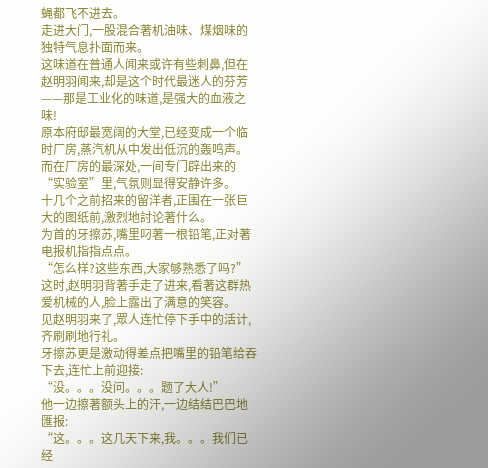蝇都飞不进去。
走进大门,一股混合著机油味、煤烟味的独特气息扑面而来。
这味道在普通人闻来或许有些刺鼻,但在赵明羽闻来,却是这个时代最迷人的芬芳——那是工业化的味道,是强大的血液之味!
原本府邸最宽阔的大堂,已经变成一个临时厂房,蒸汽机从中发出低沉的轰鸣声。
而在厂房的最深处,一间专门辟出来的“实验室”里,气氛则显得安静许多。
十几个之前招来的留洋者,正围在一张巨大的图纸前,激烈地討论著什么。
为首的牙擦苏,嘴里叼著一根铅笔,正对著电报机指指点点。
“怎么样?这些东西,大家够熟悉了吗?”
这时,赵明羽背著手走了进来,看著这群热爱机械的人,脸上露出了满意的笑容。
见赵明羽来了,眾人连忙停下手中的活计,齐刷刷地行礼。
牙擦苏更是激动得差点把嘴里的铅笔给吞下去,连忙上前迎接:
“没。。。没问。。。题了大人!”
他一边擦著额头上的汗,一边结结巴巴地匯报:
“这。。。这几天下来,我。。。我们已经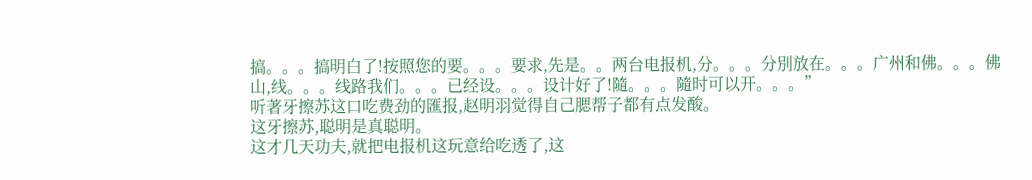搞。。。搞明白了!按照您的要。。。要求,先是。。两台电报机,分。。。分別放在。。。广州和佛。。。佛山,线。。。线路我们。。。已经设。。。设计好了!隨。。。隨时可以开。。。”
听著牙擦苏这口吃费劲的匯报,赵明羽觉得自己腮帮子都有点发酸。
这牙擦苏,聪明是真聪明。
这才几天功夫,就把电报机这玩意给吃透了,这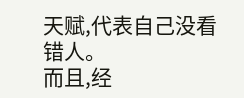天赋,代表自己没看错人。
而且,经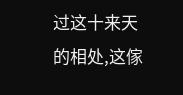过这十来天的相处,这傢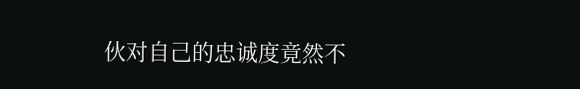伙对自己的忠诚度竟然不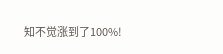知不觉涨到了100%!